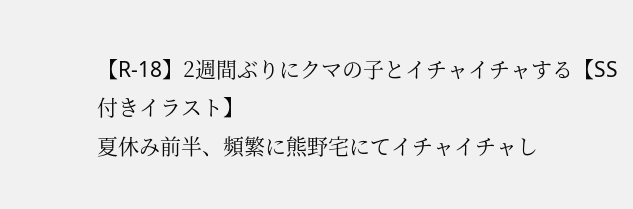【R-18】2週間ぶりにクマの子とイチャイチャする【SS付きイラスト】
夏休み前半、頻繁に熊野宅にてイチャイチャし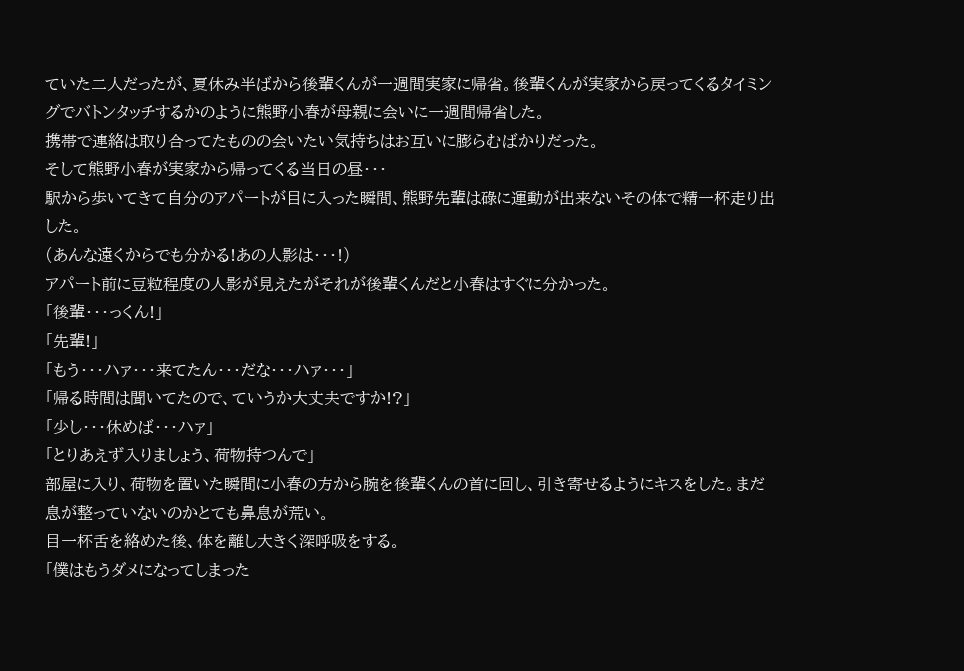ていた二人だったが、夏休み半ばから後輩くんが一週間実家に帰省。後輩くんが実家から戻ってくるタイミングでバトンタッチするかのように熊野小春が母親に会いに一週間帰省した。
携帯で連絡は取り合ってたものの会いたい気持ちはお互いに膨らむばかりだった。
そして熊野小春が実家から帰ってくる当日の昼・・・
駅から歩いてきて自分のアパートが目に入った瞬間、熊野先輩は碌に運動が出来ないその体で精一杯走り出した。
(あんな遠くからでも分かる!あの人影は・・・!)
アパート前に豆粒程度の人影が見えたがそれが後輩くんだと小春はすぐに分かった。
「後輩・・・っくん!」
「先輩!」
「もう・・・ハァ・・・来てたん・・・だな・・・ハァ・・・」
「帰る時間は聞いてたので、ていうか大丈夫ですか!?」
「少し・・・休めば・・・ハァ」
「とりあえず入りましょう、荷物持つんで」
部屋に入り、荷物を置いた瞬間に小春の方から腕を後輩くんの首に回し、引き寄せるようにキスをした。まだ息が整っていないのかとても鼻息が荒い。
目一杯舌を絡めた後、体を離し大きく深呼吸をする。
「僕はもうダメになってしまった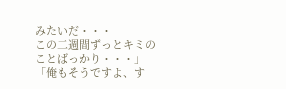みたいだ・・・
この二週間ずっとキミのことばっかり・・・」
「俺もそうですよ、す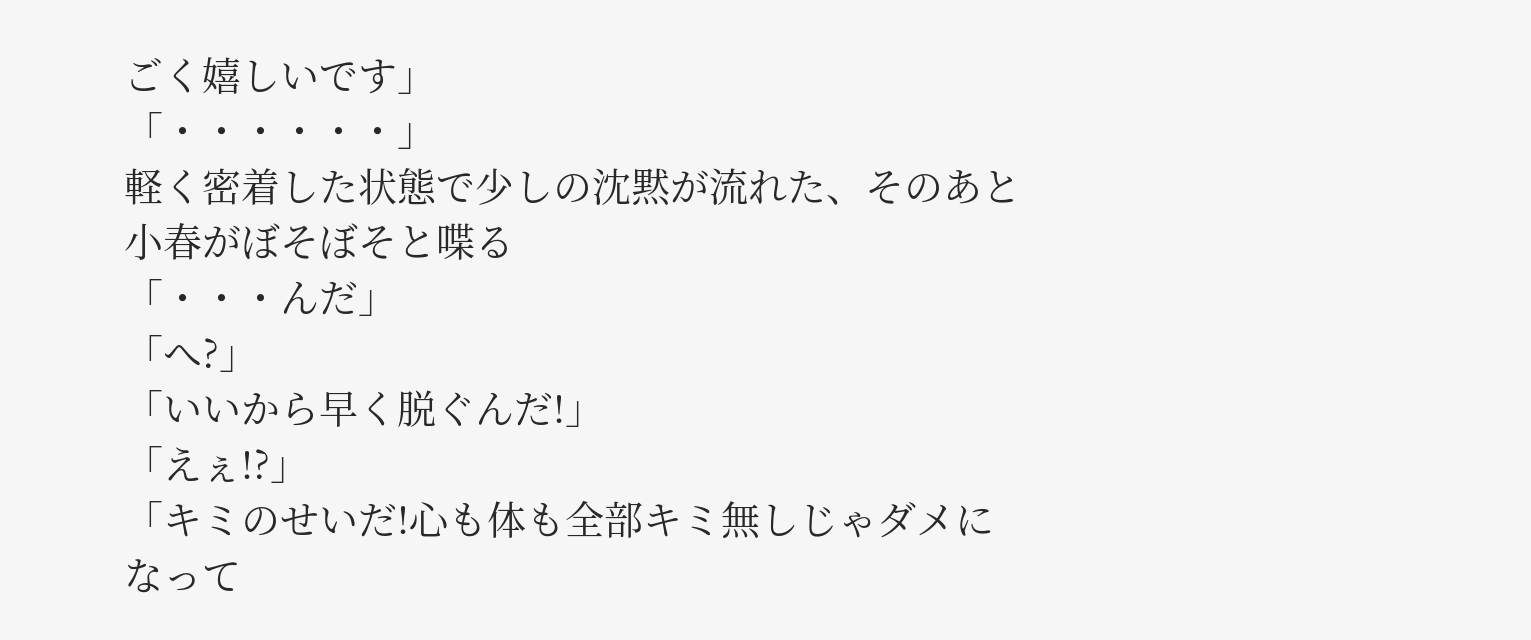ごく嬉しいです」
「・・・・・・」
軽く密着した状態で少しの沈黙が流れた、そのあと小春がぼそぼそと喋る
「・・・んだ」
「へ?」
「いいから早く脱ぐんだ!」
「えぇ!?」
「キミのせいだ!心も体も全部キミ無しじゃダメになって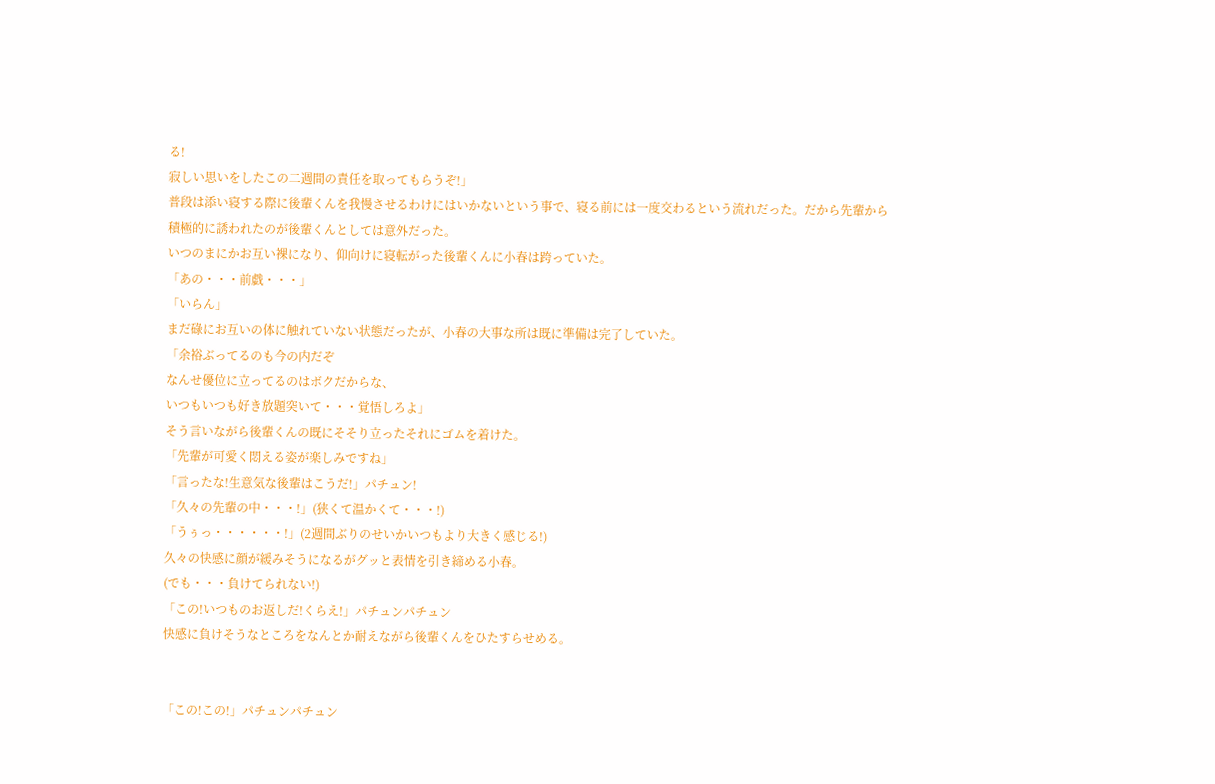る!
寂しい思いをしたこの二週間の責任を取ってもらうぞ!」
普段は添い寝する際に後輩くんを我慢させるわけにはいかないという事で、寝る前には一度交わるという流れだった。だから先輩から積極的に誘われたのが後輩くんとしては意外だった。
いつのまにかお互い裸になり、仰向けに寝転がった後輩くんに小春は跨っていた。
「あの・・・前戯・・・」
「いらん」
まだ碌にお互いの体に触れていない状態だったが、小春の大事な所は既に準備は完了していた。
「余裕ぶってるのも今の内だぞ
なんせ優位に立ってるのはボクだからな、
いつもいつも好き放題突いて・・・覚悟しろよ」
そう言いながら後輩くんの既にそそり立ったそれにゴムを着けた。
「先輩が可愛く悶える姿が楽しみですね」
「言ったな!生意気な後輩はこうだ!」パチュン!
「久々の先輩の中・・・!」(狭くて温かくて・・・!)
「うぅっ・・・・・・!」(2週間ぶりのせいかいつもより大きく感じる!)
久々の快感に顔が緩みそうになるがグッと表情を引き締める小春。
(でも・・・負けてられない!)
「この!いつものお返しだ!くらえ!」パチュンパチュン
快感に負けそうなところをなんとか耐えながら後輩くんをひたすらせめる。


「この!この!」パチュンパチュン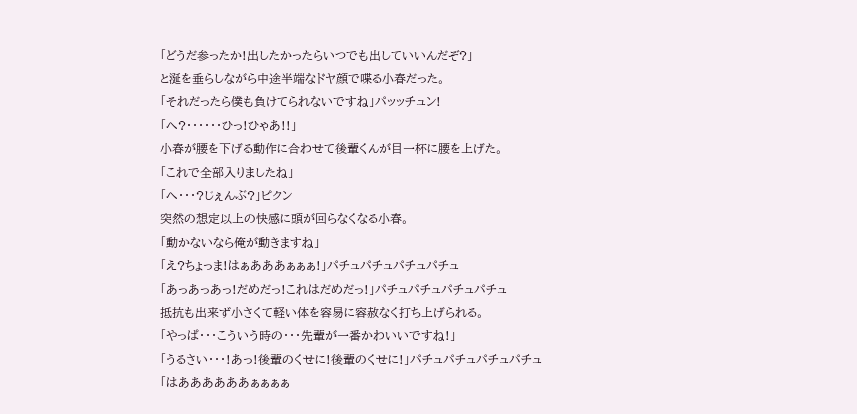「どうだ参ったか!出したかったらいつでも出していいんだぞ?」
と涎を垂らしながら中途半端なドヤ顔で喋る小春だった。
「それだったら僕も負けてられないですね」パッッチュン!
「へ?・・・・・・ひっ!ひゃあ!!」
小春が腰を下げる動作に合わせて後輩くんが目一杯に腰を上げた。
「これで全部入りましたね」
「へ・・・?じぇんぶ?」ピクン
突然の想定以上の快感に頭が回らなくなる小春。
「動かないなら俺が動きますね」
「え?ちょっま!はぁあああぁぁぁ!」パチュパチュパチュパチュ
「あっあっあっ!だめだっ!これはだめだっ!」パチュパチュパチュパチュ
抵抗も出来ず小さくて軽い体を容易に容赦なく打ち上げられる。
「やっぱ・・・こういう時の・・・先輩が一番かわいいですね!」
「うるさい・・・!あっ!後輩のくせに!後輩のくせに!」パチュパチュパチュパチュ
「はああああああぁぁぁぁ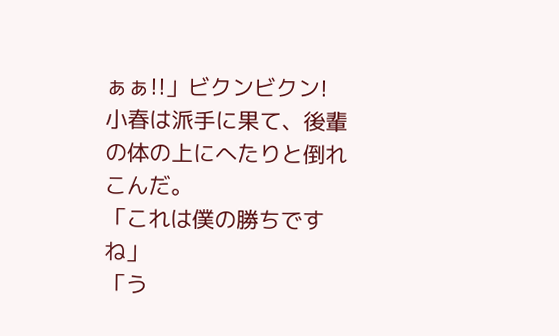ぁぁ!!」ビクンビクン!
小春は派手に果て、後輩の体の上にへたりと倒れこんだ。
「これは僕の勝ちですね」
「う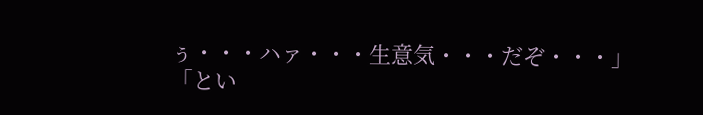ぅ・・・ハァ・・・生意気・・・だぞ・・・」
「とい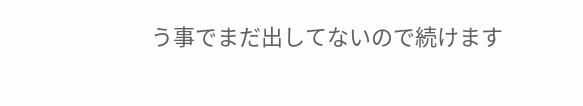う事でまだ出してないので続けます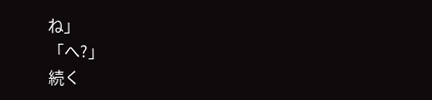ね」
「へ?」
続く